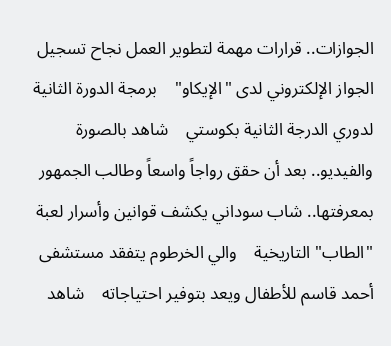الجوازات.. قرارات مهمة لتطوير العمل نجاح تسجيل الجواز الإلكتروني لدى "الإيكاو"    برمجة الدورة الثانية لدوري الدرجة الثانية بكوستي    شاهد بالصورة والفيديو.. بعد أن حقق رواجاً واسعاً وطالب الجمهور بمعرفتها.. شاب سوداني يكشف قوانين وأسرار لعبة "الطاب" التاريخية    والي الخرطوم يتفقد مستشفى أحمد قاسم للأطفال ويعد بتوفير احتياجاته    شاهد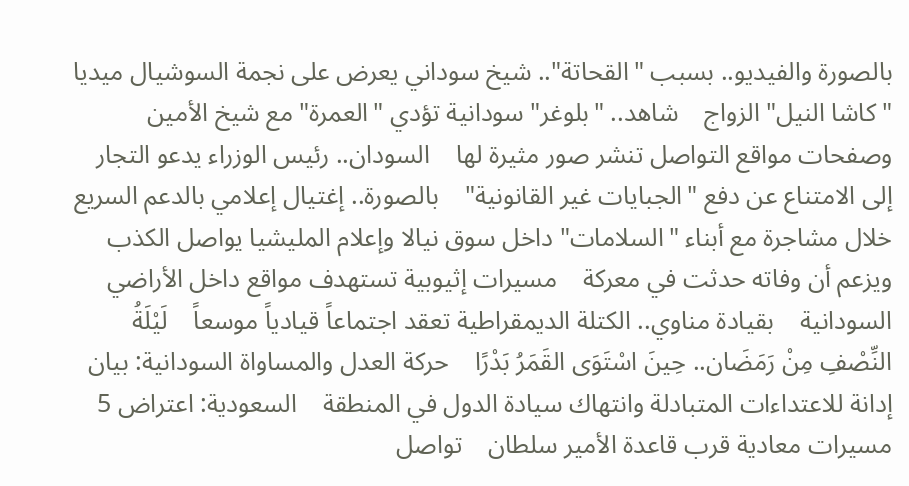بالصورة والفيديو.. بسبب "القحاتة".. شيخ سوداني يعرض على نجمة السوشيال ميديا "كاشا النيل" الزواج    شاهد.. "بلوغر" سودانية تؤدي "العمرة" مع شيخ الأمين وصفحات مواقع التواصل تنشر صور مثيرة لها    السودان.. رئيس الوزراء يدعو التجار إلى الامتناع عن دفع "الجبايات غير القانونية"    بالصورة.. إغتيال إعلامي بالدعم السريع خلال مشاجرة مع أبناء "السلامات" داخل سوق نيالا وإعلام المليشيا يواصل الكذب ويزعم أن وفاته حدثت في معركة    مسيرات إثيوبية تستهدف مواقع داخل الأراضي السودانية    بقيادة مناوي.. الكتلة الديمقراطية تعقد اجتماعاً قيادياً موسعاً    لَيْلَةُ النِّصْفِ مِنْ رَمَضَان.. حِينَ اسْتَوَى القَمَرُ بَدْرًا    حركة العدل والمساواة السودانية: بيان إدانة للاعتداءات المتبادلة وانتهاك سيادة الدول في المنطقة    السعودية: اعتراض 5 مسيرات معادية قرب قاعدة الأمير سلطان    تواصل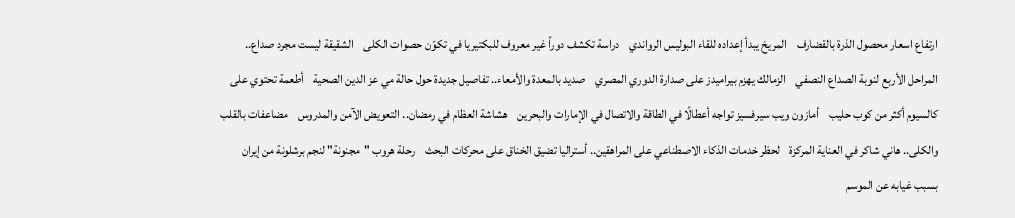ارتفاع اسعار محصول الذرة بالقضارف    المريخ يبدأ إعداده للقاء البوليس الرواندي    دراسة تكشف دوراً غير معروف للبكتيريا في تكوّن حصوات الكلى    الشقيقة ليست مجرد صداع.. المراحل الأربع لنوبة الصداع النصفي    الزمالك يهزم بيراميدز على صدارة الدوري المصري    صديد بالمعدة والأمعاء.. تفاصيل جديدة حول حالة مي عز الدين الصحية    أطعمة تحتوي على كالسيوم أكثر من كوب حليب    أمازون ويب سيرفسيز تواجه أعطالًا في الطاقة والاتصال في الإمارات والبحرين    هشاشة العظام في رمضان.. التعويض الآمن والمدروس    مضاعفات بالقلب والكلى.. هاني شاكر في العناية المركزة    لحظر خدمات الذكاء الاصطناعي على المراهقين.. أستراليا تضيق الخناق على محركات البحث    رحلة هروب "مجنونة" لنجم برشلونة من إيران    بسبب غيابه عن الموسم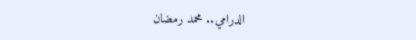الدرامي.. محمد رمضان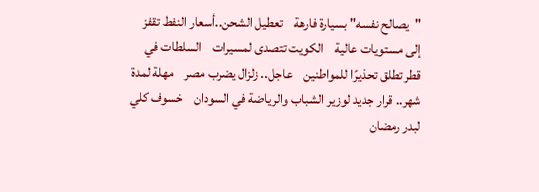"يصالح نفسه" بسيارة فارهة    تعطيل الشحن..أسعار النفط تقفز إلى مستويات عالية    الكويت تتصدى لمسيرات    السلطات في قطر تطلق تحذيرًا للمواطنين    عاجل.. زلزال يضرب مصر    مهلة لمدة شهر.. قرار جديد لوزير الشباب والرياضة في السودان    خسوف كلي لبدر رمضان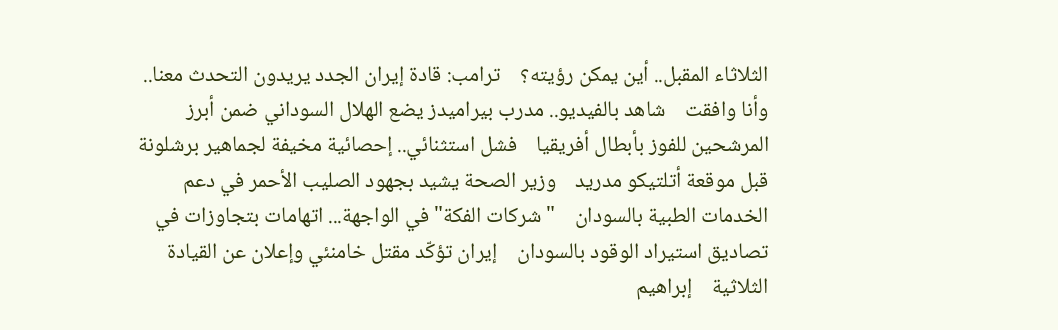الثلاثاء المقبل.. أين يمكن رؤيته؟    ترامب: قادة إيران الجدد يريدون التحدث معنا.. وأنا وافقت    شاهد بالفيديو.. مدرب بيراميدز يضع الهلال السوداني ضمن أبرز المرشحين للفوز بأبطال أفريقيا    فشل استثنائي.. إحصائية مخيفة لجماهير برشلونة قبل موقعة أتلتيكو مدريد    وزير الصحة يشيد بجهود الصليب الأحمر في دعم الخدمات الطبية بالسودان    "شركات الفكة" في الواجهة... اتهامات بتجاوزات في تصاديق استيراد الوقود بالسودان    إيران تؤكّد مقتل خامنئي وإعلان عن القيادة الثلاثية    إبراهيم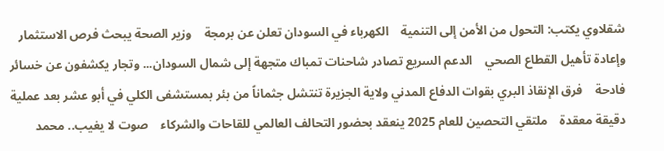شقلاوي يكتب: التحول من الأمن إلى التنمية    الكهرباء في السودان تعلن عن برمجة    وزير الصحة يبحث فرص الاستثمار وإعادة تأهيل القطاع الصحي    الدعم السريع تصادر شاحنات تمباك متجهة إلى شمال السودان... وتجار يكشفون عن خسائر فادحة    فرق الإنقاذ البري بقوات الدفاع المدني ولاية الجزيرة تنتشل جثماناً من بئر بمستشفى الكلي في أبو عشر بعد عملية دقيقة معقدة    ملتقي التحصين للعام 2025 ينعقد بحضور التحالف العالمي للقاحات والشركاء    صوت لا يغيب.. محمد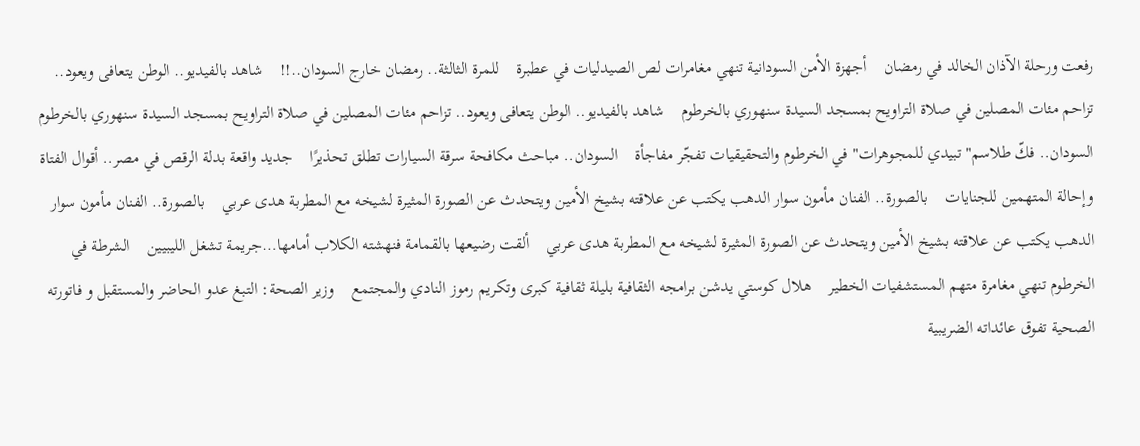رفعت ورحلة الآذان الخالد في رمضان    أجهزة الأمن السودانية تنهي مغامرات لص الصيدليات في عطبرة    للمرة الثالثة.. رمضان خارج السودان..!!    شاهد بالفيديو.. الوطن يتعافى ويعود.. تزاحم مئات المصلين في صلاة التراويح بمسجد السيدة سنهوري بالخرطوم    شاهد بالفيديو.. الوطن يتعافى ويعود.. تزاحم مئات المصلين في صلاة التراويح بمسجد السيدة سنهوري بالخرطوم    السودان.. فكّ طلاسم"تبيدي للمجوهرات" في الخرطوم والتحقيقيات تفجّر مفاجأة    السودان.. مباحث مكافحة سرقة السيارات تطلق تحذيرًا    جديد واقعة بدلة الرقص في مصر.. أقوال الفتاة وإحالة المتهمين للجنايات    بالصورة.. الفنان مأمون سوار الدهب يكتب عن علاقته بشيخ الأمين ويتحدث عن الصورة المثيرة لشيخه مع المطربة هدى عربي    بالصورة.. الفنان مأمون سوار الدهب يكتب عن علاقته بشيخ الأمين ويتحدث عن الصورة المثيرة لشيخه مع المطربة هدى عربي    ألقت رضيعها بالقمامة فنهشته الكلاب أمامها…جريمة تشغل الليبيين    الشرطة في الخرطوم تنهي مغامرة متهم المستشفيات الخطير    هلال كوستي يدشن برامجه الثقافية بليلة ثقافية كبرى وتكريم رموز النادي والمجتمع    وزير الصحة: التبغ عدو الحاضر والمستقبل و فاتورته الصحية تفوق عائداته الضريبية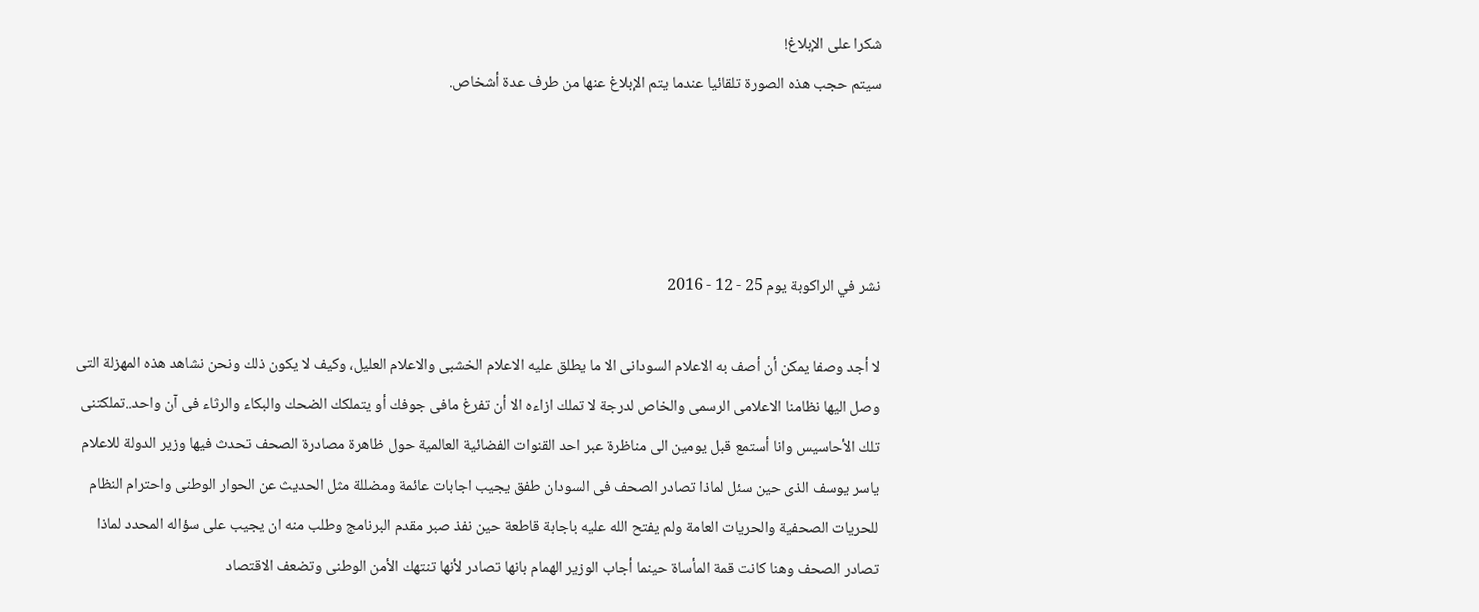شكرا على الإبلاغ!
سيتم حجب هذه الصورة تلقائيا عندما يتم الإبلاغ عنها من طرف عدة أشخاص.




نشر في الراكوبة يوم 25 - 12 - 2016

لا أجد وصفا يمكن أن أصف به الاعلام السودانى الا ما يطلق عليه الاعلام الخشبى والاعلام العليل، وكيف لا يكون ذلك ونحن نشاهد هذه المهزلة التى وصل اليها نظامنا الاعلامى الرسمى والخاص لدرجة لا تملك ازاءه الا أن تفرغ مافى جوفك أو يتملكك الضحك والبكاء والرثاء فى آن واحد..تملكتنى تلك الأحاسيس وانا أستمع قبل يومين الى مناظرة عبر احد القنوات الفضائية العالمية حول ظاهرة مصادرة الصحف تحدث فيها وزير الدولة للاعلام ياسر يوسف الذى حين سئل لماذا تصادر الصحف فى السودان طفق يجيب اجابات عائمة ومضللة مثل الحديث عن الحوار الوطنى واحترام النظام للحريات الصحفية والحريات العامة ولم يفتح الله عليه باجابة قاطعة حين نفذ صبر مقدم البرنامج وطلب منه ان يجيب على سؤاله المحدد لماذا تصادر الصحف وهنا كانت قمة المأساة حينما أجاب الوزير الهمام بانها تصادر لأنها تنتهك الأمن الوطنى وتضعف الاقتصاد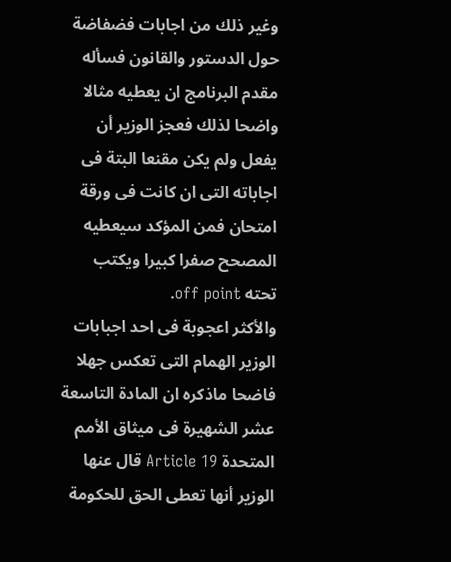وغير ذلك من اجابات فضفاضة حول الدستور والقانون فسأله مقدم البرنامج ان يعطيه مثالا واضحا لذلك فعجز الوزير أن يفعل ولم يكن مقنعا البتة فى اجاباته التى ان كانت فى ورقة امتحان فمن المؤكد سيعطيه المصحح صفرا كبيرا ويكتب تحته off point.
والأكثر اعجوبة فى احد اجبابات الوزير الهمام التى تعكس جهلا فاضحا ماذكره ان المادة التاسعة عشر الشهيرة فى ميثاق الأمم المتحدة Article 19 قال عنها الوزير أنها تعطى الحق للحكومة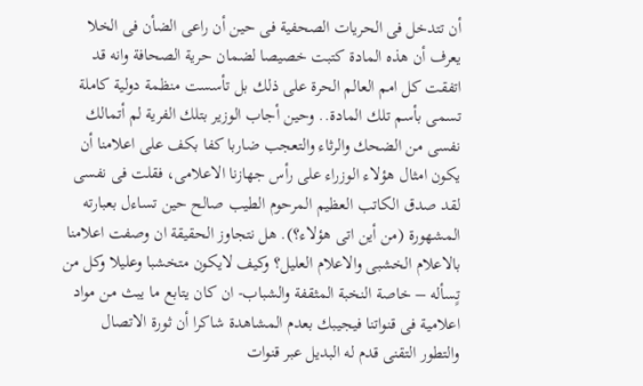أن تتدخل فى الحريات الصحفية فى حين أن راعى الضأن فى الخلا يعرف أن هذه المادة كتبت خصيصا لضمان حرية الصحافة وانه قد اتفقت كل امم العالم الحرة على ذلك بل تأسست منظمة دولية كاملة تسمى بأسم تلك المادة.. وحين أجاب الوزير بتلك الفرية لم أتمالك نفسى من الضحك والرثاء والتعجب ضاربا كفا بكف على اعلامنا أن يكون امثال هؤلاء الوزراء على رأس جهازنا الاعلامى، فقلت فى نفسى لقد صدق الكاتب العظيم المرحوم الطيب صالح حين تساءل بعبارته المشهورة (من أين اتى هؤلاء؟). هل نتجاوز الحقيقة ان وصفت اعلامنا بالاعلام الخشبى والاعلام العليل؟ وكيف لايكون متخشبا وعليلا وكل من تٍسأله – خاصة النخبة المثقفة والشباب- ان كان يتابع ما يبث من مواد اعلامية فى قنواتنا فيجيبك بعدم المشاهدة شاكرا أن ثورة الاتصال والتطور التقنى قدم له البديل عبر قنوات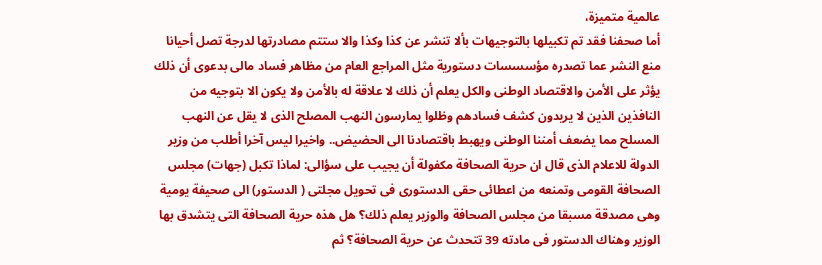عالمية متميزة،
أما صحفنا فقد تم تكبيلها بالتوجيهات بألا تنشر عن كذا وكذا والا ستتم مصادرتها لدرجة تصل أحيانا منع النشر عما تصدره مؤسسسات دستورية مثل المراجع العام من مظاهر فساد مالى بدعوى أن ذلك يؤثر على الأمن والاقتصاد الوطنى والكل يعلم أن ذلك لا علاقة له بالأمن ولا يكون الا بتوجيه من النافذين الذين لا يريدون كشف فسادهم وظلوا يمارسون النهب المصلح الذى لا يقل عن النهب المسلح مما يضعف أمننا الوطنى ويهبط باقتصادنا الى الحضيض.. واخيرا ليس آخرا أطلب من وزير الدولة للاعلام الذى قال ان حرية الصحافة مكفولة أن يجيب على سؤالى: لماذا تكبل (جهات) مجلس الصحافة القومى وتمنعه من اعطائى حقى الدستورى فى تحويل مجلتى ( الدستور) الى صحيفة يومية وهى مصدقة مسبقا من مجلس الصحافة والوزير يعلم ذلك؟ هل هذه حرية الصحافة التى يتشدق بها الوزير وهناك الدستور فى مادته 39 تتحدث عن حرية الصحافة؟ ثم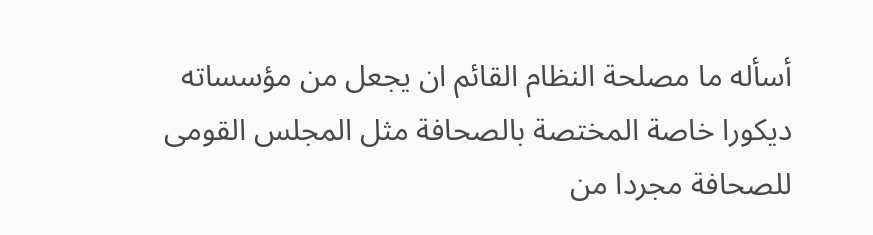أسأله ما مصلحة النظام القائم ان يجعل من مؤسساته ديكورا خاصة المختصة بالصحافة مثل المجلس القومى للصحافة مجردا من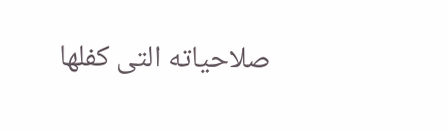صلاحياته التى كفلها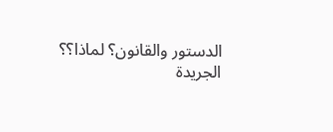الدستور والقانون؟ لماذا؟؟
الجريدة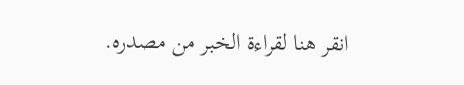انقر هنا لقراءة الخبر من مصدره.